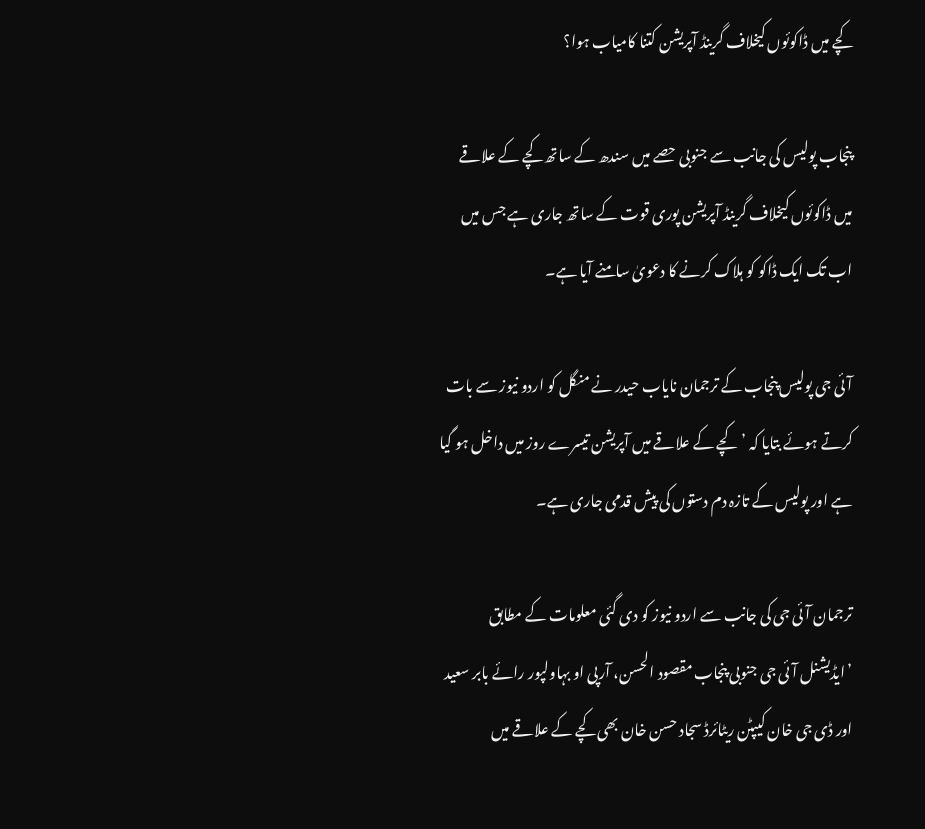کچے میں ڈاکوئوں کیخلاف گرینڈ آپریشن کتنا کامیاب ہوا؟

پنجاب پولیس کی جانب سے جنوبی حصے میں سندھ کے ساتھ کچے کے علاقے میں ڈاکوئوں کیخلاف گرینڈ آپریشن پوری قوت کے ساتھ جاری ہے جس میں اب تک ایک ڈاکو کو ہلاک کرنے کا دعویٰ سامنے آیا ہے۔

آئی جی پولیس پنجاب کے ترجمان نایاب حیدر نے منگل کو اردو نیوز سے بات کرتے ہوئے بتایا کہ ’کچے کے علاقے میں آپریشن تیسرے روز میں داخل ہو گیا ہے اور پولیس کے تازہ دم دستوں کی پیش قدمی جاری ہے۔

ترجمان آئی جی کی جانب سے اردو نیوز کو دی گئی معلومات کے مطابق ’ایڈیشنل آئی جی جنوبی پنجاب مقصود الحسن، آرپی او بہاولپور رائے بابر سعید اور ڈی جی خان کیپٹن ریٹائرڈ سجاد حسن خان بھی کچے کے علاقے میں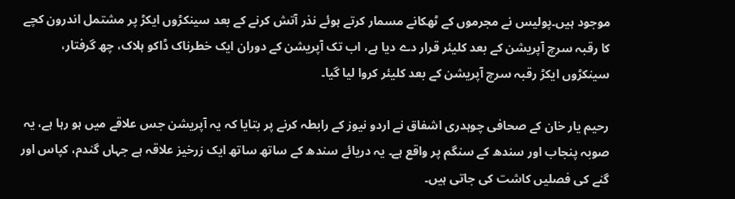موجود ہیں۔پولیس نے مجرموں کے ٹھکانے مسمار کرتے ہوئے نذر آتش کرنے کے بعد سینکڑوں ایکڑ پر مشتمل اندرون کچے کا رقبہ سرچ آپریشن کے بعد کلیئر قرار دے دیا ہے، اب تک آپریشن کے دوران ایک خطرناک ڈاکو ہلاک، چھ گرفتار، سینکڑوں ایکڑ رقبہ سرچ آپریشن کے بعد کلیئر کروا لیا گیا۔

رحیم یار خان کے صحافی چوہدری اشفاق نے اردو نیوز کے رابطہ کرنے پر بتایا کہ یہ آپریشن جس علاقے میں ہو رہا ہے، یہ صوبہ پنجاب اور سندھ کے سنگم پر واقع ہے۔ یہ دریائے سندھ کے ساتھ ساتھ ایک زرخیز علاقہ ہے جہاں گندم، کپاس اور گنے کی فصلیں کاشت کی جاتی ہیں۔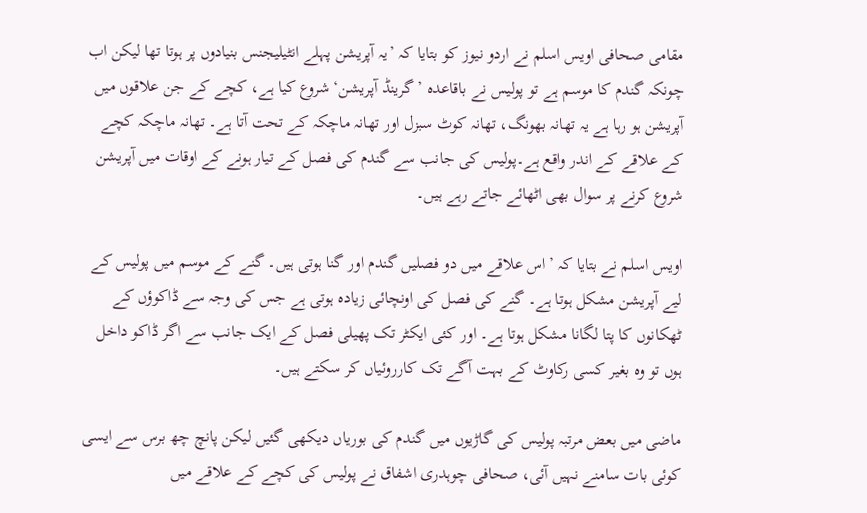مقامی صحافی اویس اسلم نے اردو نیوز کو بتایا کہ ’یہ آپریشن پہلے انٹیلیجنس بنیادوں پر ہوتا تھا لیکن اب چونکہ گندم کا موسم ہے تو پولیس نے باقاعدہ ’گرینڈ آپریشن‘ شروع کیا ہے، کچے کے جن علاقوں میں آپریشن ہو رہا ہے یہ تھانہ بھونگ، تھانہ کوٹ سبزل اور تھانہ ماچکہ کے تحت آتا ہے۔ تھانہ ماچکہ کچے کے علاقے کے اندر واقع ہے۔پولیس کی جانب سے گندم کی فصل کے تیار ہونے کے اوقات میں آپریشن شروع کرنے پر سوال بھی اٹھائے جاتے رہے ہیں۔

اویس اسلم نے بتایا کہ ’اس علاقے میں دو فصلیں گندم اور گنا ہوتی ہیں۔ گنے کے موسم میں پولیس کے لیے آپریشن مشکل ہوتا ہے۔ گنے کی فصل کی اونچائی زیادہ ہوتی ہے جس کی وجہ سے ڈاکوؤں کے ٹھکانوں کا پتا لگانا مشکل ہوتا ہے۔ اور کئی ایکٹر تک پھیلی فصل کے ایک جانب سے اگر ڈاکو داخل ہوں تو وہ بغیر کسی رکاوٹ کے بہت آگے تک کارروئیاں کر سکتے ہیں۔

ماضی میں بعض مرتبہ پولیس کی گاڑیوں میں گندم کی بوریاں دیکھی گئیں لیکن پانچ چھ برس سے ایسی کوئی بات سامنے نہیں آئی، صحافی چوہدری اشفاق نے پولیس کی کچے کے علاقے میں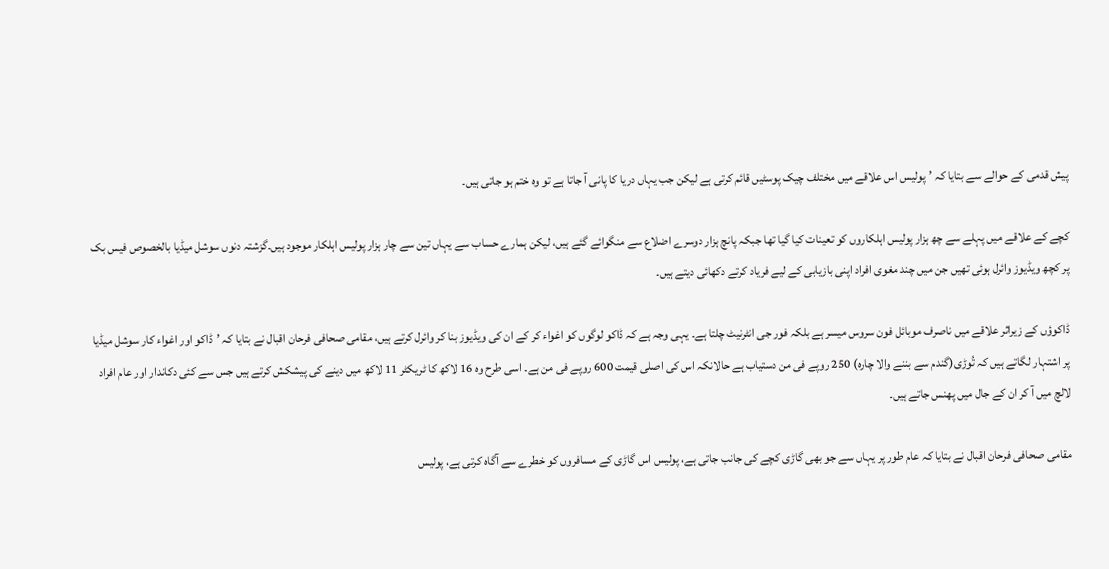پیش قدمی کے حوالے سے بتایا کہ ’پولیس اس علاقے میں مختلف چیک پوسٹیں قائم کرتی ہے لیکن جب یہاں دریا کا پانی آ جاتا ہے تو وہ ختم ہو جاتی ہیں۔

کچے کے علاقے میں پہلے سے چھ ہزار پولیس اہلکاروں کو تعینات کیا گیا تھا جبکہ پانچ ہزار دوسرے اضلاع سے منگوائے گئے ہیں، لیکن ہمارے حساب سے یہاں تین سے چار ہزار پولیس اہلکار موجود ہیں۔گزشتہ دنوں سوشل میڈیا بالخصوص فیس بک پر کچھ ویڈیوز وائرل ہوئی تھیں جن میں چند مغوی افراد اپنی بازیابی کے لیے فریاد کرتے دکھائی دیتے ہیں۔

ڈاکوؤں کے زیراثر علاقے میں ناصرف موبائل فون سروس میسر ہے بلکہ فور جی انٹرنیٹ چلتا ہے۔ یہی وجہ ہے کہ ڈاکو لوگوں کو اغواء کر کے ان کی ویڈیوز بنا کر وائرل کرتے ہیں، مقامی صحافی فرحان اقبال نے بتایا کہ ’ڈاکو اور اغواء کار سوشل میڈیا پر اشتہار لگاتے ہیں کہ تُوڑی(گندم سے بننے والا چارہ) 250 روپے فی من دستیاب ہے حالانکہ اس کی اصلی قیمت 600 روپے فی من ہے۔ اسی طرح وہ 16 لاکھ کا ٹریکٹر 11 لاکھ میں دینے کی پیشکش کرتے ہیں جس سے کئی دکاندار اور عام افراد لالچ میں آ کر ان کے جال میں پھنس جاتے ہیں۔

مقامی صحافی فرحان اقبال نے بتایا کہ عام طور پر یہاں سے جو بھی گاڑی کچے کی جانب جاتی ہے، پولیس اس گاڑی کے مسافروں کو خطرے سے آگاہ کرتی ہے، پولیس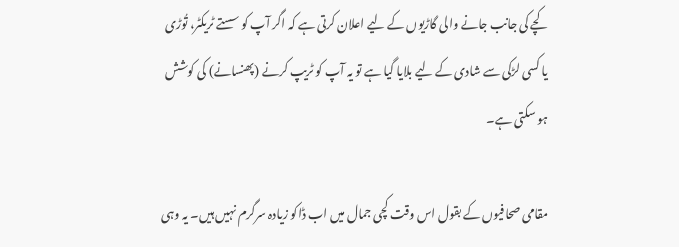کچے کی جانب جانے والی گاڑیوں کے لیے اعلان کرتی ہے کہ اگر آپ کو سستے ٹریکٹر، تُوڑی یا کسی لڑکی سے شادی کے لیے بلایا گیا ہے تو یہ آپ کو ٹریپ کرنے (پھنسانے) کی کوشش ہو سکتی ہے۔

مقامی صحافیوں کے بقول اس وقت کچی جمال میں اب ڈاکو زیادہ سرگرم نہیں ہیں۔ یہ وہی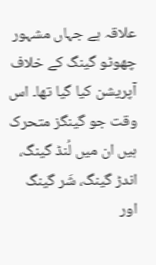علاقہ ہے جہاں مشہور چھوٹو گینگ کے خلاف آپریشن کیا گیا تھا۔ اس وقت جو گینگز متحرک ہیں ان میں لُنڈ گینگ، اندڑ گینگ، شَر گینگ اور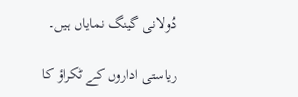دُولانی گینگ نمایاں ہیں۔

ریاستی اداروں کے ٹکراؤ کا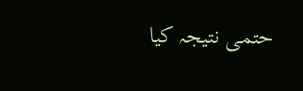حتمی نتیجہ کیا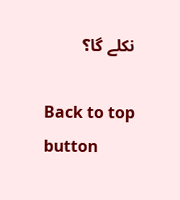نکلے گا؟

Back to top button